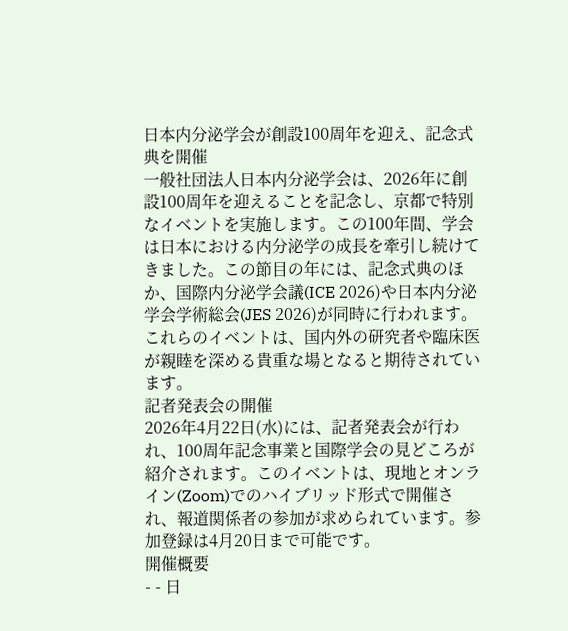日本内分泌学会が創設100周年を迎え、記念式典を開催
一般社団法人日本内分泌学会は、2026年に創設100周年を迎えることを記念し、京都で特別なイベントを実施します。この100年間、学会は日本における内分泌学の成長を牽引し続けてきました。この節目の年には、記念式典のほか、国際内分泌学会議(ICE 2026)や日本内分泌学会学術総会(JES 2026)が同時に行われます。これらのイベントは、国内外の研究者や臨床医が親睦を深める貴重な場となると期待されています。
記者発表会の開催
2026年4月22日(水)には、記者発表会が行われ、100周年記念事業と国際学会の見どころが紹介されます。このイベントは、現地とオンライン(Zoom)でのハイブリッド形式で開催され、報道関係者の参加が求められています。参加登録は4月20日まで可能です。
開催概要
- - 日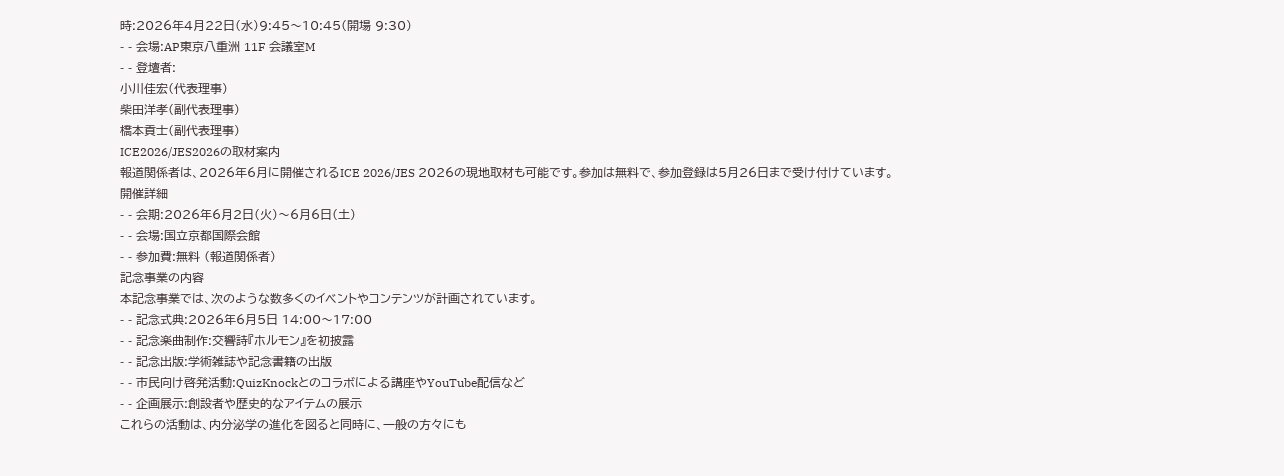時:2026年4月22日(水)9:45〜10:45(開場 9:30)
- - 会場:AP東京八重洲 11F 会議室M
- - 登壇者:
小川佳宏(代表理事)
柴田洋孝(副代表理事)
橋本貢士(副代表理事)
ICE2026/JES2026の取材案内
報道関係者は、2026年6月に開催されるICE 2026/JES 2026の現地取材も可能です。参加は無料で、参加登録は5月26日まで受け付けています。
開催詳細
- - 会期:2026年6月2日(火)〜6月6日(土)
- - 会場:国立京都国際会館
- - 参加費:無料 (報道関係者)
記念事業の内容
本記念事業では、次のような数多くのイベントやコンテンツが計画されています。
- - 記念式典:2026年6月5日 14:00〜17:00
- - 記念楽曲制作:交響詩『ホルモン』を初披露
- - 記念出版:学術雑誌や記念書籍の出版
- - 市民向け啓発活動:QuizKnockとのコラボによる講座やYouTube配信など
- - 企画展示:創設者や歴史的なアイテムの展示
これらの活動は、内分泌学の進化を図ると同時に、一般の方々にも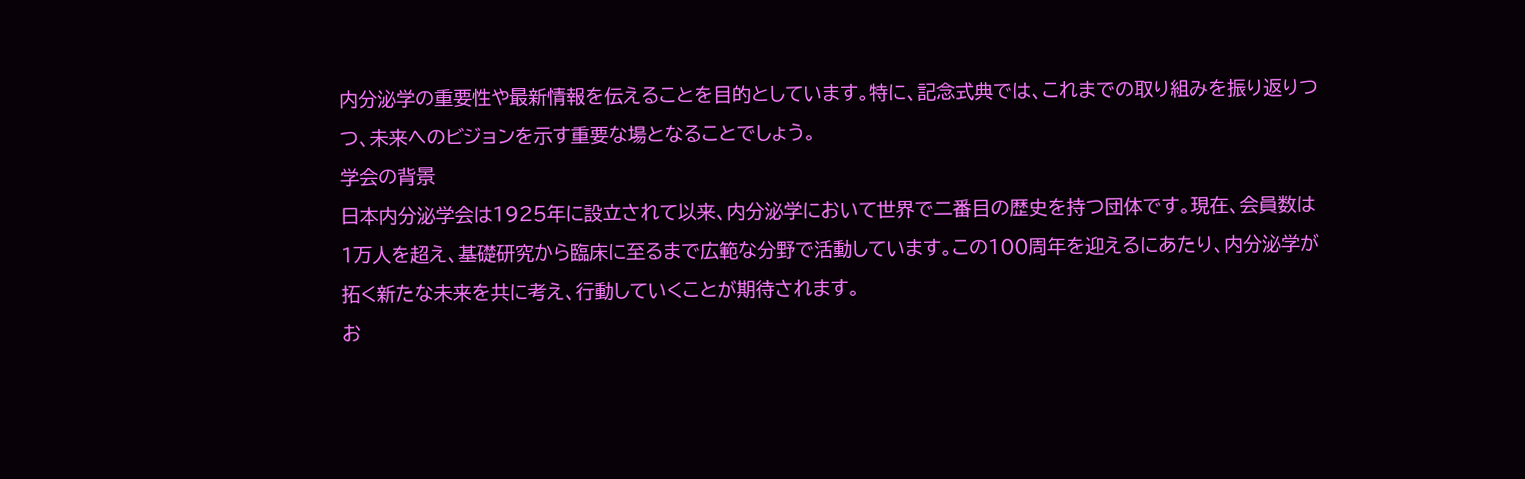内分泌学の重要性や最新情報を伝えることを目的としています。特に、記念式典では、これまでの取り組みを振り返りつつ、未来へのビジョンを示す重要な場となることでしょう。
学会の背景
日本内分泌学会は1925年に設立されて以来、内分泌学において世界で二番目の歴史を持つ団体です。現在、会員数は1万人を超え、基礎研究から臨床に至るまで広範な分野で活動しています。この100周年を迎えるにあたり、内分泌学が拓く新たな未来を共に考え、行動していくことが期待されます。
お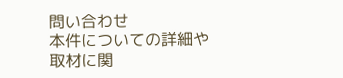問い合わせ
本件についての詳細や取材に関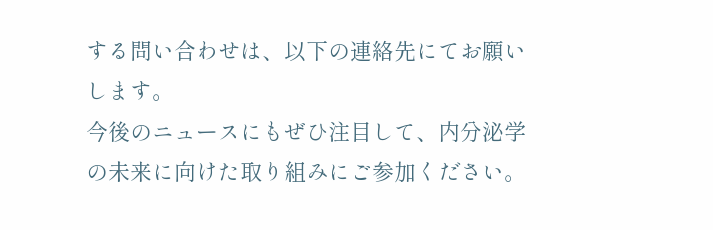する問い合わせは、以下の連絡先にてお願いします。
今後のニュースにもぜひ注目して、内分泌学の未来に向けた取り組みにご参加ください。